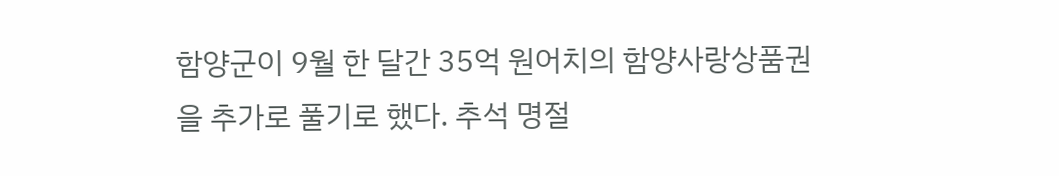함양군이 9월 한 달간 35억 원어치의 함양사랑상품권을 추가로 풀기로 했다. 추석 명절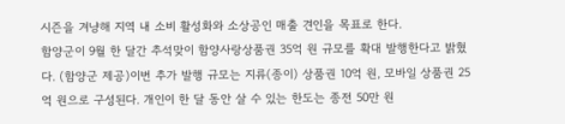시즌을 겨냥해 지역 내 소비 활성화와 소상공인 매출 견인을 목표로 한다.
함양군이 9월 한 달간 추석맞이 함양사랑상품권 35억 원 규모를 확대 발행한다고 밝혔다. (함양군 제공)이번 추가 발행 규모는 지류(종이) 상품권 10억 원, 모바일 상품권 25억 원으로 구성된다. 개인이 한 달 동안 살 수 있는 한도는 종전 50만 원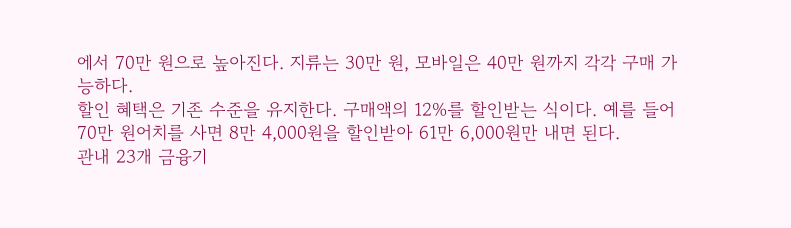에서 70만 원으로 높아진다. 지류는 30만 원, 모바일은 40만 원까지 각각 구매 가능하다.
할인 혜택은 기존 수준을 유지한다. 구매액의 12%를 할인받는 식이다. 예를 들어 70만 원어치를 사면 8만 4,000원을 할인받아 61만 6,000원만 내면 된다.
관내 23개 금융기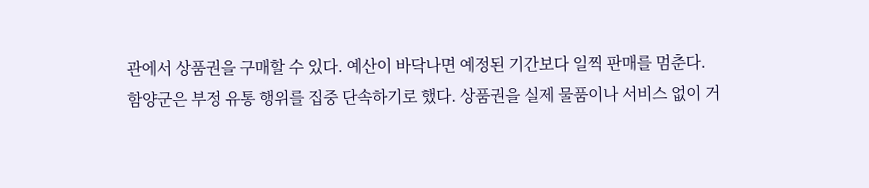관에서 상품권을 구매할 수 있다. 예산이 바닥나면 예정된 기간보다 일찍 판매를 멈춘다.
함양군은 부정 유통 행위를 집중 단속하기로 했다. 상품권을 실제 물품이나 서비스 없이 거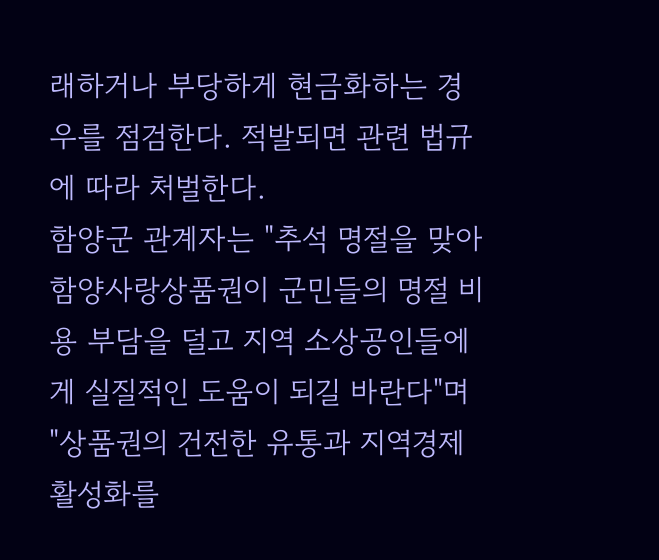래하거나 부당하게 현금화하는 경우를 점검한다. 적발되면 관련 법규에 따라 처벌한다.
함양군 관계자는 "추석 명절을 맞아 함양사랑상품권이 군민들의 명절 비용 부담을 덜고 지역 소상공인들에게 실질적인 도움이 되길 바란다"며 "상품권의 건전한 유통과 지역경제 활성화를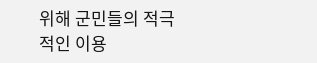위해 군민들의 적극적인 이용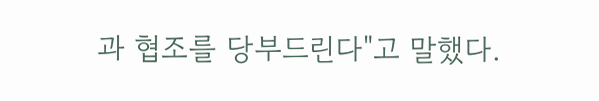과 협조를 당부드린다"고 말했다.